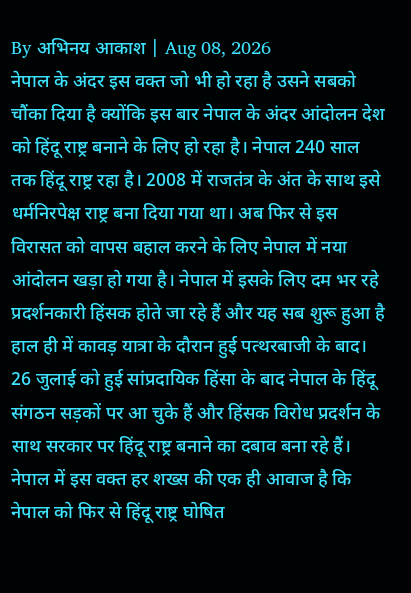By अभिनय आकाश | Aug 08, 2026
नेपाल के अंदर इस वक्त जो भी हो रहा है उसने सबको चौंका दिया है क्योंकि इस बार नेपाल के अंदर आंदोलन देश को हिंदू राष्ट्र बनाने के लिए हो रहा है। नेपाल 240 साल तक हिंदू राष्ट्र रहा है। 2008 में राजतंत्र के अंत के साथ इसे धर्मनिरपेक्ष राष्ट्र बना दिया गया था। अब फिर से इस विरासत को वापस बहाल करने के लिए नेपाल में नया आंदोलन खड़ा हो गया है। नेपाल में इसके लिए दम भर रहे प्रदर्शनकारी हिंसक होते जा रहे हैं और यह सब शुरू हुआ है हाल ही में कावड़ यात्रा के दौरान हुई पत्थरबाजी के बाद। 26 जुलाई को हुई सांप्रदायिक हिंसा के बाद नेपाल के हिंदू संगठन सड़कों पर आ चुके हैं और हिंसक विरोध प्रदर्शन के साथ सरकार पर हिंदू राष्ट्र बनाने का दबाव बना रहे हैं। नेपाल में इस वक्त हर शख्स की एक ही आवाज है कि नेपाल को फिर से हिंदू राष्ट्र घोषित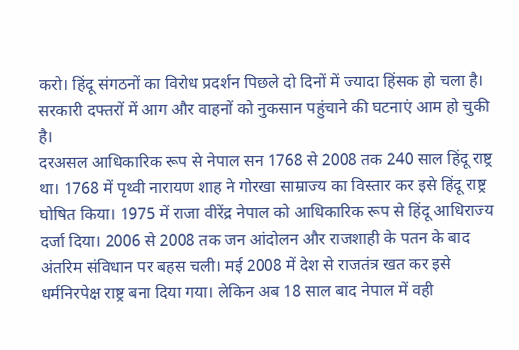करो। हिंदू संगठनों का विरोध प्रदर्शन पिछले दो दिनों में ज्यादा हिंसक हो चला है। सरकारी दफ्तरों में आग और वाहनों को नुकसान पहुंचाने की घटनाएं आम हो चुकी है।
दरअसल आधिकारिक रूप से नेपाल सन 1768 से 2008 तक 240 साल हिंदू राष्ट्र था। 1768 में पृथ्वी नारायण शाह ने गोरखा साम्राज्य का विस्तार कर इसे हिंदू राष्ट्र घोषित किया। 1975 में राजा वीरेंद्र नेपाल को आधिकारिक रूप से हिंदू आधिराज्य दर्जा दिया। 2006 से 2008 तक जन आंदोलन और राजशाही के पतन के बाद अंतरिम संविधान पर बहस चली। मई 2008 में देश से राजतंत्र खत कर इसे धर्मनिरपेक्ष राष्ट्र बना दिया गया। लेकिन अब 18 साल बाद नेपाल में वही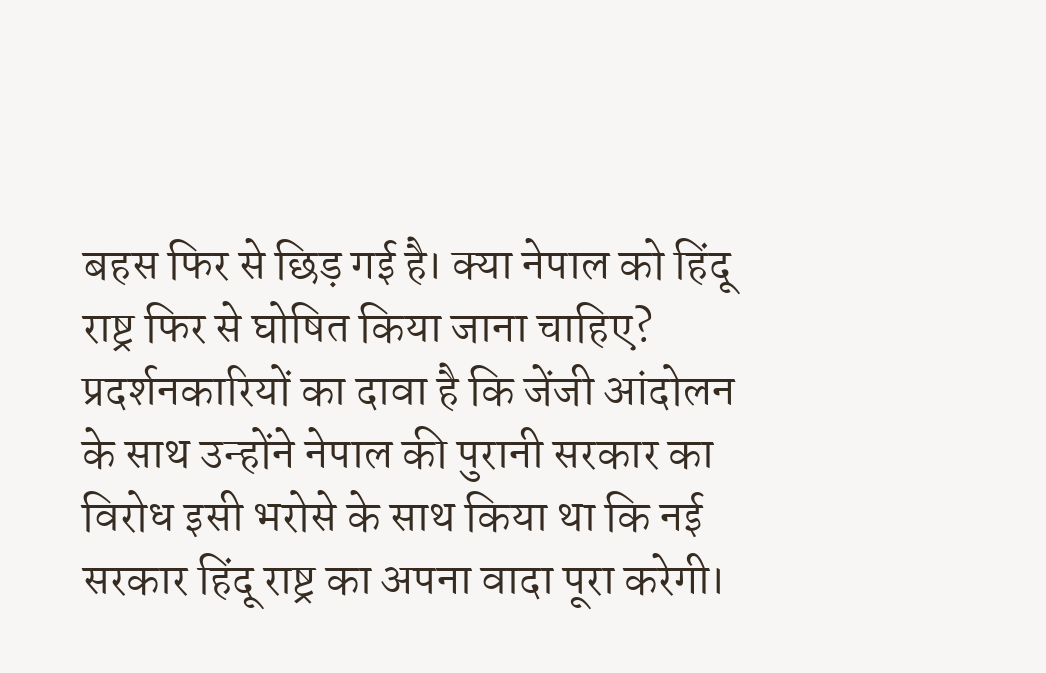बहस फिर से छिड़ गई है। क्या नेपाल को हिंदू राष्ट्र फिर से घोषित किया जाना चाहिए? प्रदर्शनकारियों का दावा है कि जेंजी आंदोलन के साथ उन्होंने नेपाल की पुरानी सरकार का विरोध इसी भरोसे के साथ किया था कि नई सरकार हिंदू राष्ट्र का अपना वादा पूरा करेगी।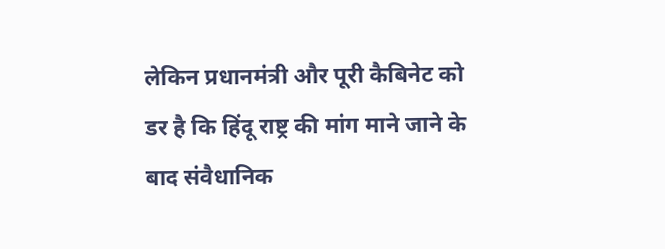लेकिन प्रधानमंत्री और पूरी कैबिनेट को डर है कि हिंदू राष्ट्र की मांग माने जाने के बाद संवैधानिक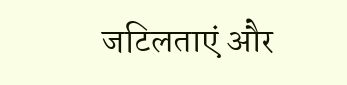जटिलताएं और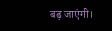बढ़ जाएंगी।